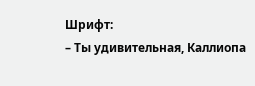Шрифт:
– Ты удивительная, Каллиопа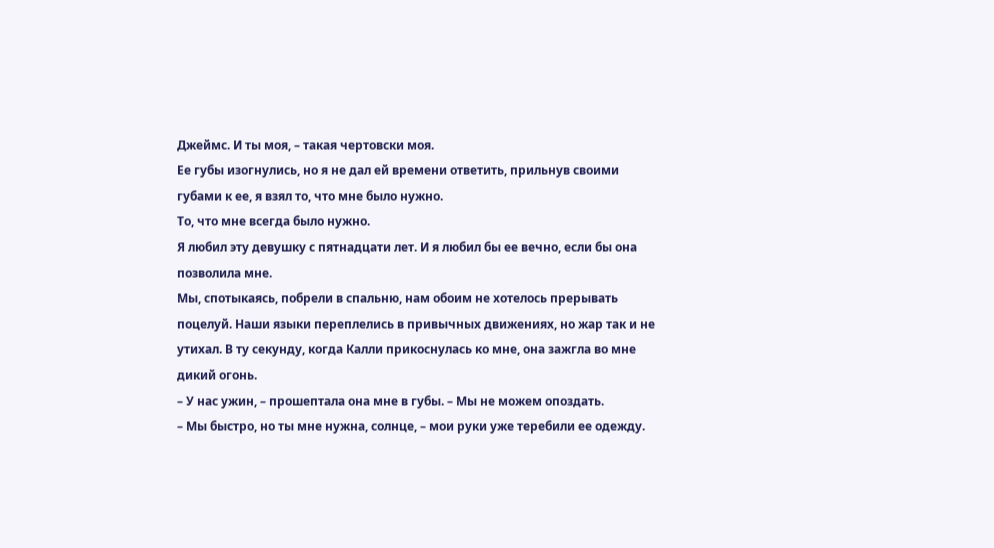Джеймс. И ты моя, – такая чертовски моя.
Ее губы изогнулись, но я не дал ей времени ответить, прильнув своими губами к ее, я взял то, что мне было нужно.
То, что мне всегда было нужно.
Я любил эту девушку с пятнадцати лет. И я любил бы ее вечно, если бы она позволила мне.
Мы, спотыкаясь, побрели в спальню, нам обоим не хотелось прерывать поцелуй. Наши языки переплелись в привычных движениях, но жар так и не утихал. В ту секунду, когда Калли прикоснулась ко мне, она зажгла во мне дикий огонь.
– У нас ужин, – прошептала она мне в губы. – Мы не можем опоздать.
– Мы быстро, но ты мне нужна, солнце, – мои руки уже теребили ее одежду.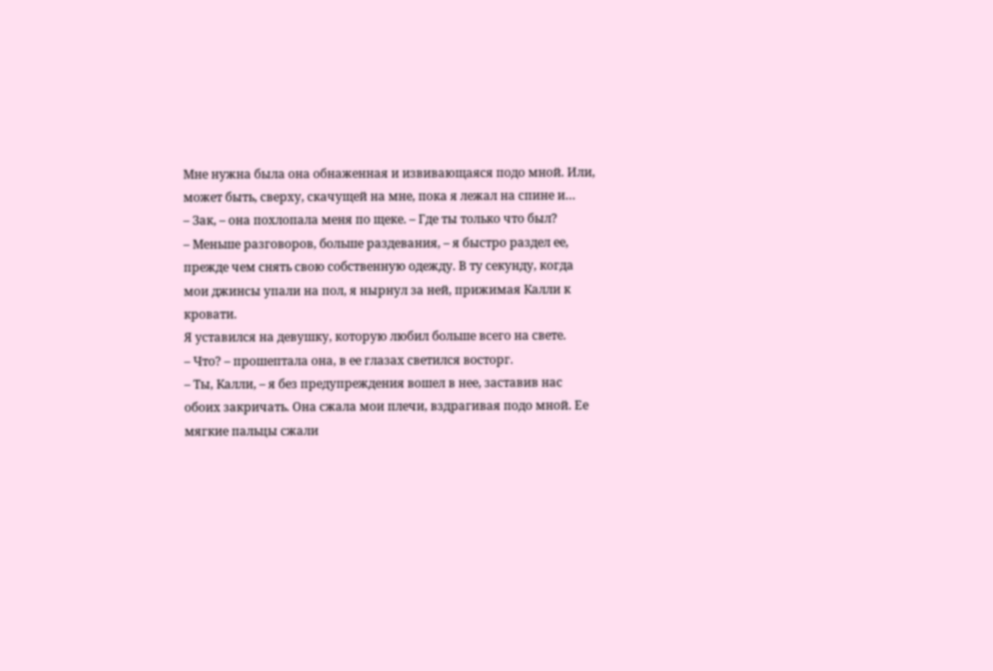Мне нужна была она обнаженная и извивающаяся подо мной. Или, может быть, сверху, скачущей на мне, пока я лежал на спине и…
– Зак, – она похлопала меня по щеке. – Где ты только что был?
– Меньше разговоров, больше раздевания, – я быстро раздел ее, прежде чем снять свою собственную одежду. В ту секунду, когда мои джинсы упали на пол, я нырнул за ней, прижимая Калли к кровати.
Я уставился на девушку, которую любил больше всего на свете.
– Что? – прошептала она, в ее глазах светился восторг.
– Ты, Калли, – я без предупреждения вошел в нее, заставив нас обоих закричать. Она сжала мои плечи, вздрагивая подо мной. Ее мягкие пальцы сжали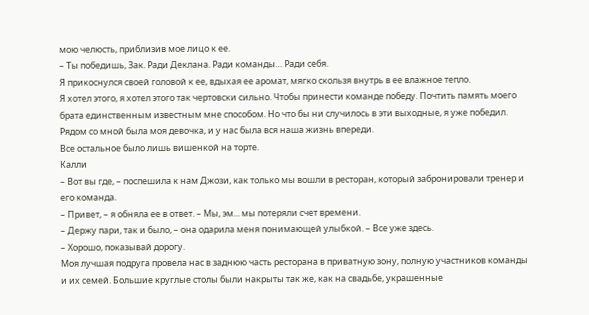мою челюсть, приблизив мое лицо к ее.
– Ты победишь, Зак. Ради Деклана. Ради команды… Ради себя.
Я прикоснулся своей головой к ее, вдыхая ее аромат, мягко скользя внутрь в ее влажное тепло.
Я хотел этого, я хотел этого так чертовски сильно. Чтобы принести команде победу. Почтить память моего брата единственным известным мне способом. Но что бы ни случилось в эти выходные, я уже победил.
Рядом со мной была моя девочка, и у нас была вся наша жизнь впереди.
Все остальное было лишь вишенкой на торте.
Калли
– Вот вы где, – поспешила к нам Джози, как только мы вошли в ресторан, который забронировали тренер и его команда.
– Привет, – я обняла ее в ответ. – Мы, эм... мы потеряли счет времени.
– Держу пари, так и было, – она одарила меня понимающей улыбкой. – Все уже здесь.
– Хорошо, показывай дорогу.
Моя лучшая подруга провела нас в заднюю часть ресторана в приватную зону, полную участников команды и их семей. Большие круглые столы были накрыты так же, как на свадьбе, украшенные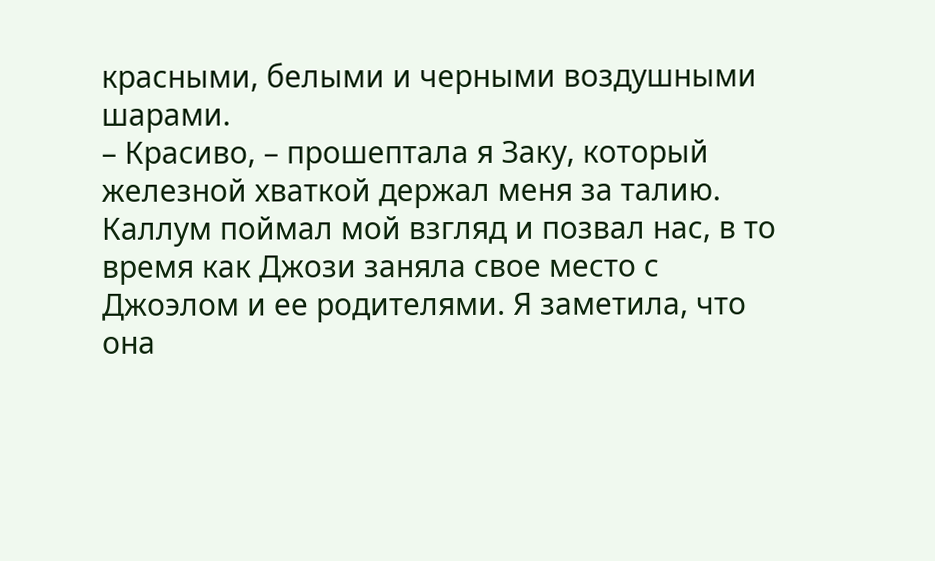красными, белыми и черными воздушными шарами.
– Красиво, – прошептала я Заку, который железной хваткой держал меня за талию.
Каллум поймал мой взгляд и позвал нас, в то время как Джози заняла свое место с Джоэлом и ее родителями. Я заметила, что она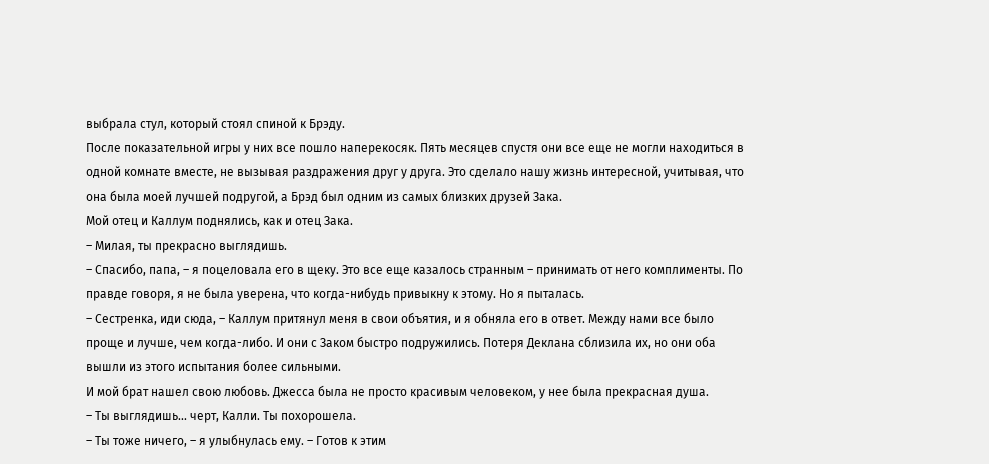выбрала стул, который стоял спиной к Брэду.
После показательной игры у них все пошло наперекосяк. Пять месяцев спустя они все еще не могли находиться в одной комнате вместе, не вызывая раздражения друг у друга. Это сделало нашу жизнь интересной, учитывая, что она была моей лучшей подругой, а Брэд был одним из самых близких друзей Зака.
Мой отец и Каллум поднялись, как и отец Зака.
– Милая, ты прекрасно выглядишь.
– Спасибо, папа, – я поцеловала его в щеку. Это все еще казалось странным – принимать от него комплименты. По правде говоря, я не была уверена, что когда-нибудь привыкну к этому. Но я пыталась.
– Сестренка, иди сюда, – Каллум притянул меня в свои объятия, и я обняла его в ответ. Между нами все было проще и лучше, чем когда-либо. И они с Заком быстро подружились. Потеря Деклана сблизила их, но они оба вышли из этого испытания более сильными.
И мой брат нашел свою любовь. Джесса была не просто красивым человеком, у нее была прекрасная душа.
– Ты выглядишь... черт, Калли. Ты похорошела.
– Ты тоже ничего, – я улыбнулась ему. – Готов к этим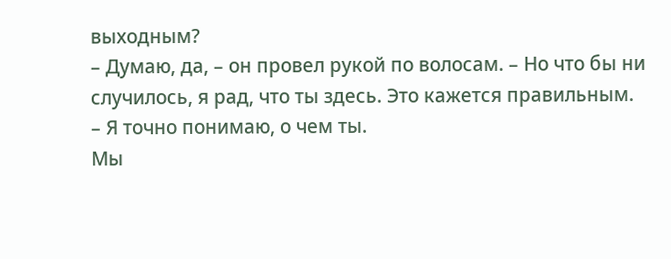выходным?
– Думаю, да, – он провел рукой по волосам. – Но что бы ни случилось, я рад, что ты здесь. Это кажется правильным.
– Я точно понимаю, о чем ты.
Мы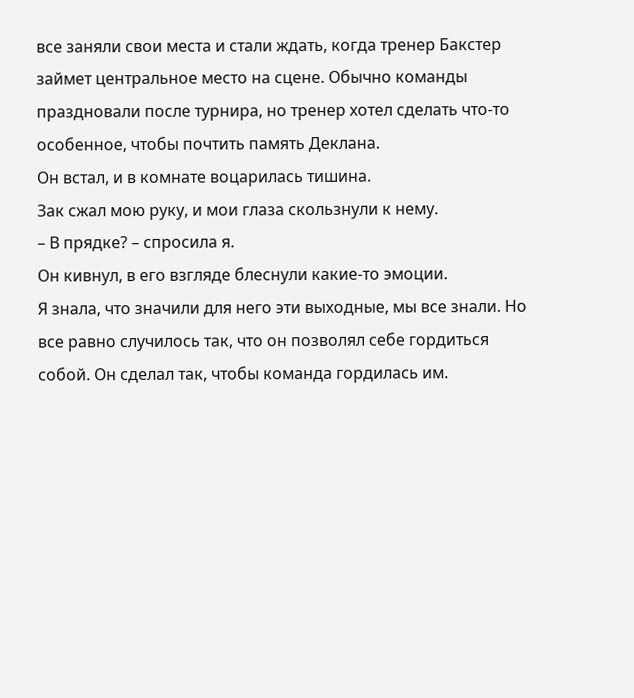все заняли свои места и стали ждать, когда тренер Бакстер займет центральное место на сцене. Обычно команды праздновали после турнира, но тренер хотел сделать что-то особенное, чтобы почтить память Деклана.
Он встал, и в комнате воцарилась тишина.
Зак сжал мою руку, и мои глаза скользнули к нему.
– В прядке? – спросила я.
Он кивнул, в его взгляде блеснули какие-то эмоции.
Я знала, что значили для него эти выходные, мы все знали. Но все равно случилось так, что он позволял себе гордиться собой. Он сделал так, чтобы команда гордилась им.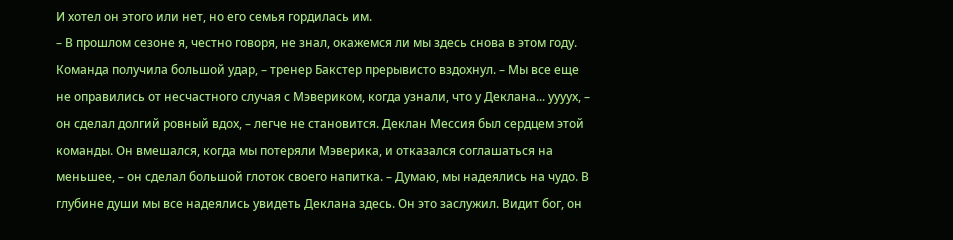И хотел он этого или нет, но его семья гордилась им.
– В прошлом сезоне я, честно говоря, не знал, окажемся ли мы здесь снова в этом году. Команда получила большой удар, – тренер Бакстер прерывисто вздохнул. – Мы все еще не оправились от несчастного случая с Мэвериком, когда узнали, что у Деклана... уууух, – он сделал долгий ровный вдох, – легче не становится. Деклан Мессия был сердцем этой команды. Он вмешался, когда мы потеряли Мэверика, и отказался соглашаться на меньшее, – он сделал большой глоток своего напитка. – Думаю, мы надеялись на чудо. В глубине души мы все надеялись увидеть Деклана здесь. Он это заслужил. Видит бог, он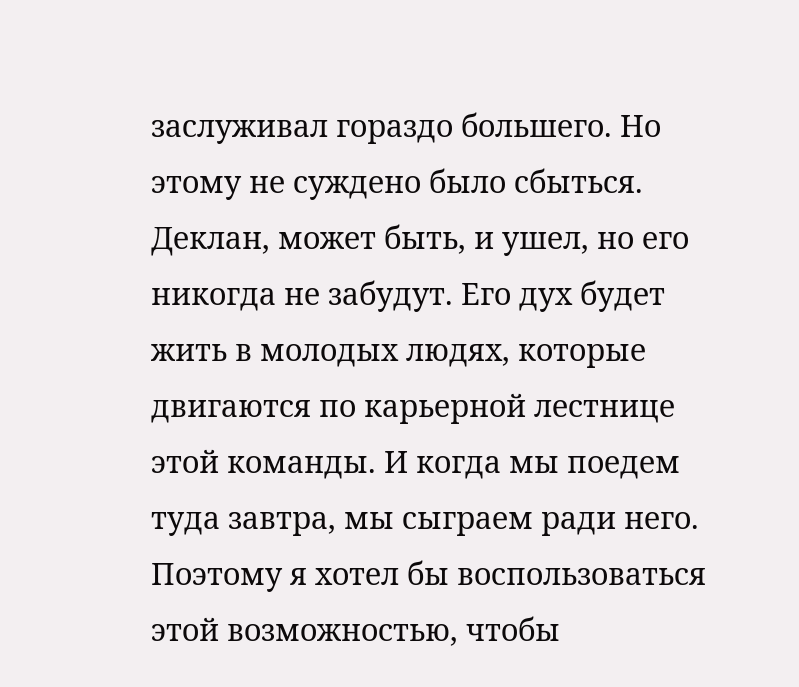заслуживал гораздо большего. Но этому не суждено было сбыться. Деклан, может быть, и ушел, но его никогда не забудут. Его дух будет жить в молодых людях, которые двигаются по карьерной лестнице этой команды. И когда мы поедем туда завтра, мы сыграем ради него. Поэтому я хотел бы воспользоваться этой возможностью, чтобы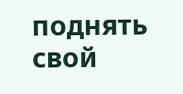поднять свой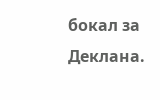бокал за Деклана.